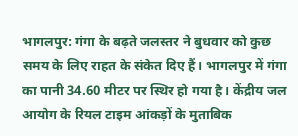भागलपुर: गंगा के बढ़ते जलस्तर ने बुधवार को कुछ समय के लिए राहत के संकेत दिए हैं। भागलपुर में गंगा का पानी 34.60 मीटर पर स्थिर हो गया है। केंद्रीय जल आयोग के रियल टाइम आंकड़ों के मुताबिक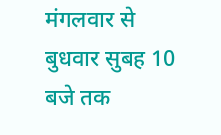मंगलवार से बुधवार सुबह 10 बजे तक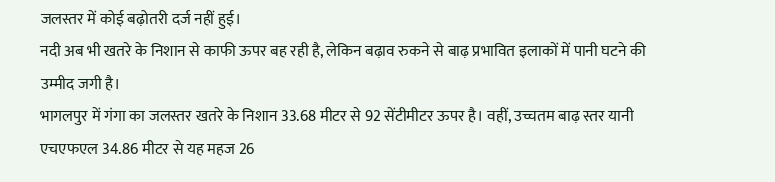जलस्तर में कोई बढ़ोतरी दर्ज नहीं हुई।
नदी अब भी खतरे के निशान से काफी ऊपर बह रही है, लेकिन बढ़ाव रुकने से बाढ़ प्रभावित इलाकों में पानी घटने की उम्मीद जगी है।
भागलपुर में गंगा का जलस्तर खतरे के निशान 33.68 मीटर से 92 सेंटीमीटर ऊपर है। वहीं, उच्चतम बाढ़ स्तर यानी एचएफएल 34.86 मीटर से यह महज 26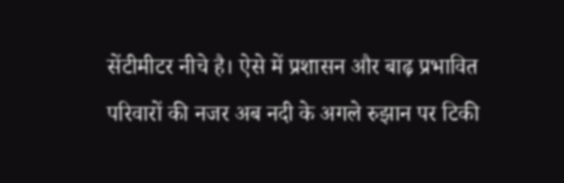सेंटीमीटर नीचे है। ऐसे में प्रशासन और बाढ़ प्रभावित परिवारों की नजर अब नदी के अगले रुझान पर टिकी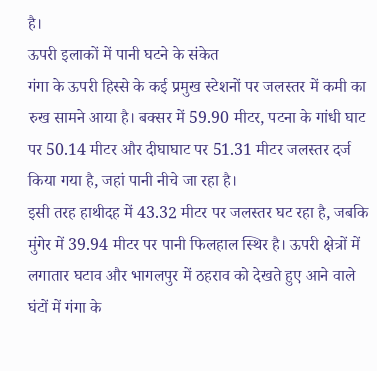है।
ऊपरी इलाकों में पानी घटने के संकेत
गंगा के ऊपरी हिस्से के कई प्रमुख स्टेशनों पर जलस्तर में कमी का रुख सामने आया है। बक्सर में 59.90 मीटर, पटना के गांधी घाट पर 50.14 मीटर और दीघाघाट पर 51.31 मीटर जलस्तर दर्ज किया गया है, जहां पानी नीचे जा रहा है।
इसी तरह हाथीदह में 43.32 मीटर पर जलस्तर घट रहा है, जबकि मुंगेर में 39.94 मीटर पर पानी फिलहाल स्थिर है। ऊपरी क्षेत्रों में लगातार घटाव और भागलपुर में ठहराव को देखते हुए आने वाले घंटों में गंगा के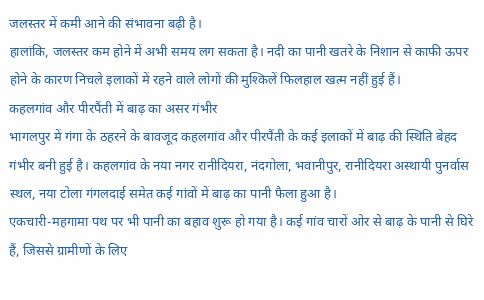जलस्तर में कमी आने की संभावना बढ़ी है।
हालांकि, जलस्तर कम होने में अभी समय लग सकता है। नदी का पानी खतरे के निशान से काफी ऊपर होने के कारण निचले इलाकों में रहने वाले लोगों की मुश्किलें फिलहाल खत्म नहीं हुई हैं।
कहलगांव और पीरपैंती में बाढ़ का असर गंभीर
भागलपुर में गंगा के ठहरने के बावजूद कहलगांव और पीरपैंती के कई इलाकों में बाढ़ की स्थिति बेहद गंभीर बनी हुई है। कहलगांव के नया नगर रानीदियरा, नंदगोला, भवानीपुर, रानीदियरा अस्थायी पुनर्वास स्थल, नया टोला गंगलदाई समेत कई गांवों में बाढ़ का पानी फैला हुआ है।
एकचारी-महगामा पथ पर भी पानी का बहाव शुरू हो गया है। कई गांव चारों ओर से बाढ़ के पानी से घिरे हैं, जिससे ग्रामीणों के लिए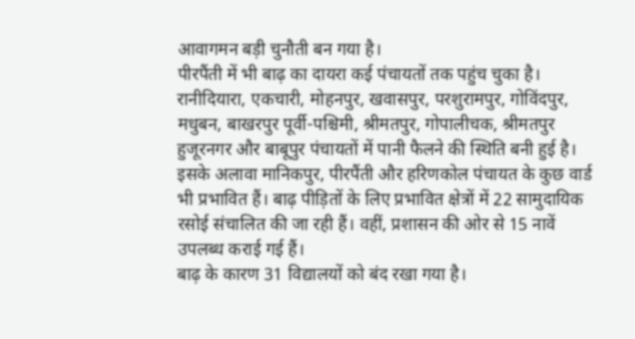आवागमन बड़ी चुनौती बन गया है।
पीरपैंती में भी बाढ़ का दायरा कई पंचायतों तक पहुंच चुका है। रानीदियारा, एकचारी, मोहनपुर, खवासपुर, परशुरामपुर, गोविंदपुर, मधुबन, बाखरपुर पूर्वी-पश्चिमी, श्रीमतपुर, गोपालीचक, श्रीमतपुर हुजूरनगर और बाबूपुर पंचायतों में पानी फैलने की स्थिति बनी हुई है।
इसके अलावा मानिकपुर, पीरपैंती और हरिणकोल पंचायत के कुछ वार्ड भी प्रभावित हैं। बाढ़ पीड़ितों के लिए प्रभावित क्षेत्रों में 22 सामुदायिक रसोई संचालित की जा रही हैं। वहीं, प्रशासन की ओर से 15 नावें उपलब्ध कराई गई हैं।
बाढ़ के कारण 31 विद्यालयों को बंद रखा गया है।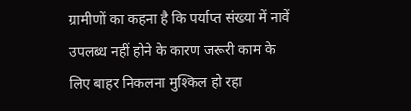ग्रामीणों का कहना है कि पर्याप्त संख्या में नावें उपलब्ध नहीं होने के कारण जरूरी काम के लिए बाहर निकलना मुश्किल हो रहा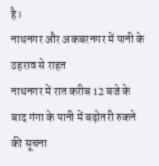है।
नाथनगर और अकबरनगर में पानी के ठहराव से राहत
नाथनगर में रात करीब 12 बजे के बाद गंगा के पानी में बढ़ोतरी रुकने की सूचना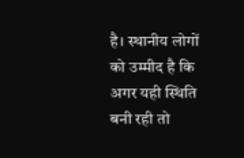है। स्थानीय लोगों को उम्मीद है कि अगर यही स्थिति बनी रही तो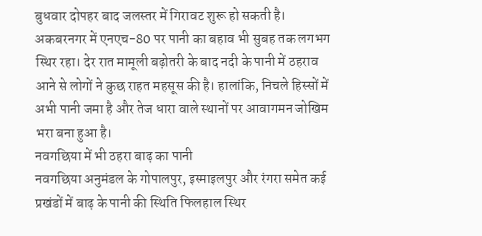बुधवार दोपहर बाद जलस्तर में गिरावट शुरू हो सकती है।
अकबरनगर में एनएच-80 पर पानी का बहाव भी सुबह तक लगभग स्थिर रहा। देर रात मामूली बढ़ोतरी के बाद नदी के पानी में ठहराव आने से लोगों ने कुछ राहत महसूस की है। हालांकि, निचले हिस्सों में अभी पानी जमा है और तेज धारा वाले स्थानों पर आवागमन जोखिम भरा बना हुआ है।
नवगछिया में भी ठहरा बाढ़ का पानी
नवगछिया अनुमंडल के गोपालपुर, इस्माइलपुर और रंगरा समेत कई प्रखंडों में बाढ़ के पानी की स्थिति फिलहाल स्थिर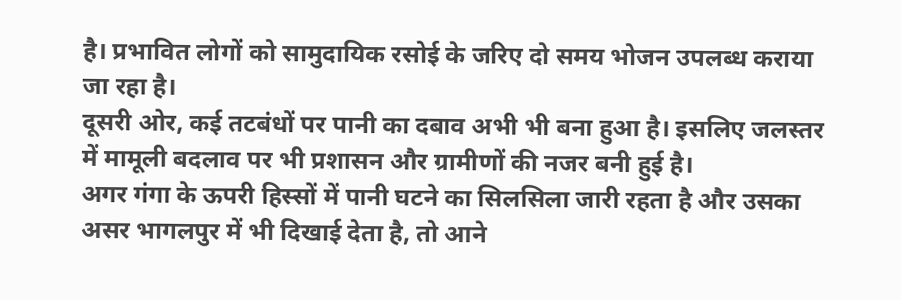है। प्रभावित लोगों को सामुदायिक रसोई के जरिए दो समय भोजन उपलब्ध कराया जा रहा है।
दूसरी ओर, कई तटबंधों पर पानी का दबाव अभी भी बना हुआ है। इसलिए जलस्तर में मामूली बदलाव पर भी प्रशासन और ग्रामीणों की नजर बनी हुई है।
अगर गंगा के ऊपरी हिस्सों में पानी घटने का सिलसिला जारी रहता है और उसका असर भागलपुर में भी दिखाई देता है, तो आने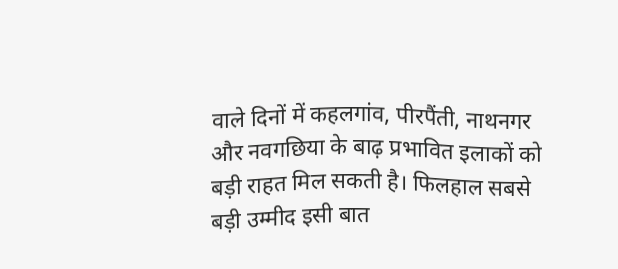वाले दिनों में कहलगांव, पीरपैंती, नाथनगर और नवगछिया के बाढ़ प्रभावित इलाकों को बड़ी राहत मिल सकती है। फिलहाल सबसे बड़ी उम्मीद इसी बात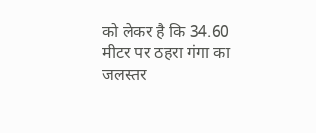को लेकर है कि 34.60 मीटर पर ठहरा गंगा का जलस्तर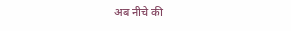अब नीचे की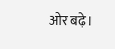ओर बढ़े।